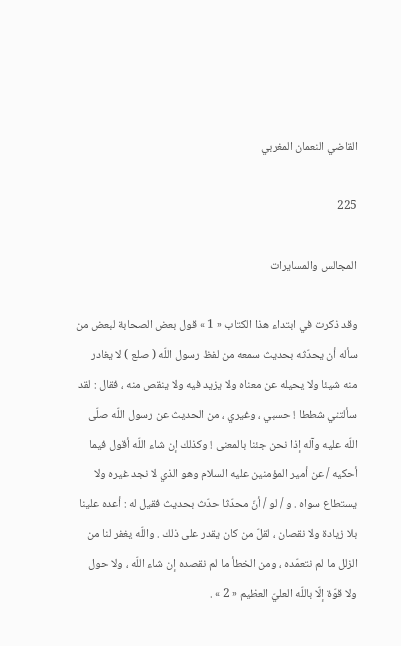القاضي النعمان المغربي

225

المجالس والمسايرات

وقد ذكرت في ابتداء هذا الكتاب « 1 » قول بعض الصحابة لبعض من سأله أن يحدّثه بحديث سمعه من لفظ رسول اللّه ( صلع ) لا يغادر منه شيئا ولا يحيله عن معناه ولا يزيد فيه ولا ينقص منه ، فقال : لقد سألتني شططا ! حسبي ، وغيري ، من الحديث عن رسول اللّه صلّى اللّه عليه وآله إذا نحن جئنا بالمعنى ! وكذلك إن شاء اللّه أقول فيما أحكيه / عن أمير المؤمنين عليه السلام وهو الذي لا نجد غيره ولا يستطاع سواه . و / لو / أنّ محدّثا حدّث بحديث فقيل له : أعده علينا بلا زيادة ولا نقصان ، لقلّ من كان يقدر على ذلك . واللّه يغفر لنا من الزلل ما لم نتعمّده ، ومن الخطأ ما لم نقصده إن شاء اللّه ، ولا حول ولا قوّة إلّا باللّه العليّ العظيم « 2 » .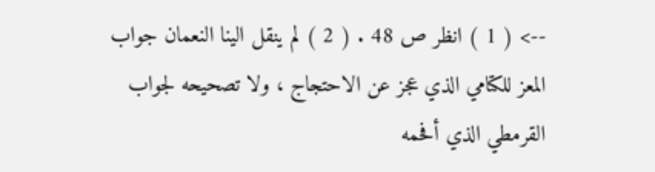--> ( 1 ) انظر ص 48 . ( 2 ) لم ينقل الينا النعمان جواب المعز للكتامي الذي عجز عن الاحتجاج ، ولا تصحيحه لجواب القرمطي الذي أفحمه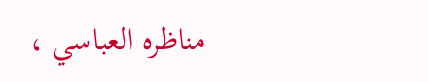مناظره العباسي ،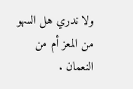ولا ندري هل السهو من المعز أم من النعمان .